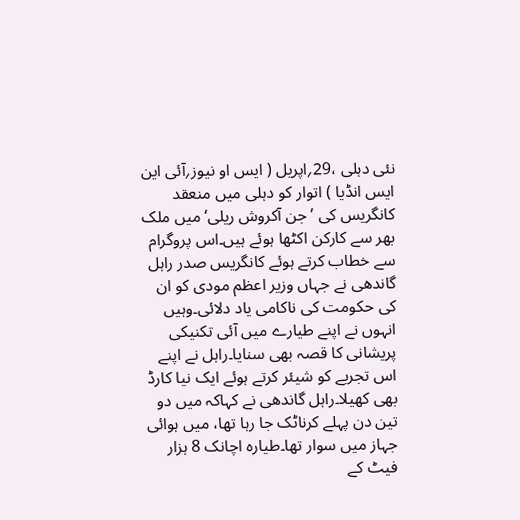نئی دہلی ،29؍اپریل ( ایس او نیوز؍آئی این ایس انڈیا ) اتوار کو دہلی میں منعقد کانگریس کی ’جن آکروش ریلی‘میں ملک بھر سے کارکن اکٹھا ہوئے ہیں۔اس پروگرام سے خطاب کرتے ہوئے کانگریس صدر راہل گاندھی نے جہاں وزیر اعظم مودی کو ان کی حکومت کی ناکامی یاد دلائی۔وہیں انہوں نے اپنے طیارے میں آئی تکنیکی پریشانی کا قصہ بھی سنایا۔راہل نے اپنے اس تجربے کو شیئر کرتے ہوئے ایک نیا کارڈ بھی کھیلا۔راہل گاندھی نے کہاکہ میں دو تین دن پہلے کرناٹک جا رہا تھا، میں ہوائی جہاز میں سوار تھا۔طیارہ اچانک 8 ہزار فیٹ کے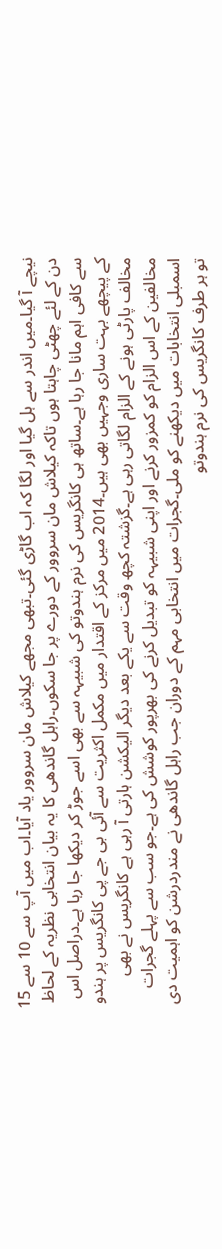نیچے آ گیا۔میں اندر سے ہل گیا اور لگا کہ اب گاڑی گئی۔تبھی مجھے کیلاش مان سروور یاد آیا۔اب میں آپ سے 10 سے 15 دن کے لئے چھٹی چاہتا ہوں تاکہ کیلاش مان سروور کے دورے پر جا سکوں۔راہل گاندھی کا یہ بیان انتخابی نظریہ کے لحاظ سے کافی اہم مانا جا رہا ہے۔ساتھ ہی کانگریس کی نرم ہندوتو کی شبیہہ سے بھی اسے جوڑ کر دیکھا جا رہا ہے۔دراصل اس کے پیچھے بہت ساری وجہیں بھی ہیں۔2014 میں مرکز کے اقتدار میں مکمل اکثریت سے آئی بی جے پی کانگریس پر ہندو مخالف پارٹی ہونے کے الزام لگاتی رہی ہے۔گزشتہ کچھ وقت سے یکے بعد دیگر الیکشن ہارتی آ رہی ہے کانگریس نے بھی مخالفین کے اس الزام کو کمزور کرنے اور اپنی شبیہہ کو تبدیل کرنے کی بھرپور کوشش کی ہے۔جو سب سے پہلے گجرات اسمبلی انتخابات میں دیکھنے کو ملی۔گجرات میں انتخابی مہم کے دوران جب راہل گاندھی نے مندردرشن کو اہمیت دی تو ہر طرف کانگریس کی نرم ہندوتو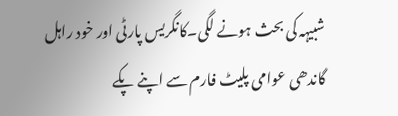شبیہہ کی بحث ہونے لگی۔کانگریس پارٹی اور خود راہل گاندھی عوامی پلیٹ فارم سے اپنے پکے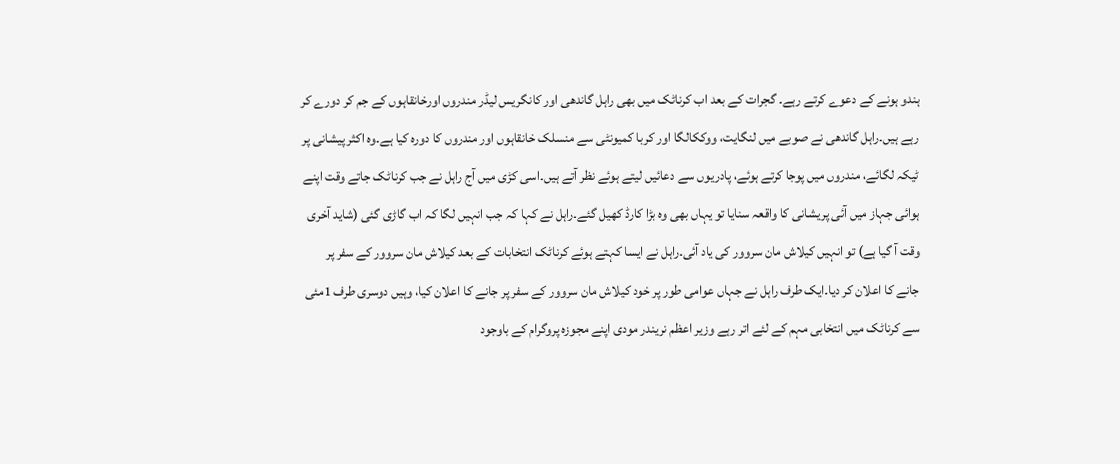ہندو ہونے کے دعوے کرتے رہے۔ گجرات کے بعد اب کرناٹک میں بھی راہل گاندھی اور کانگریس لیڈر مندروں اورخانقاہوں کے جم کر دورے کر رہے ہیں۔راہل گاندھی نے صوبے میں لنگایت، ووککالگا اور کربا کمیونٹی سے منسلک خانقاہوں اور مندروں کا دورہ کیا ہے۔وہ اکثر پیشانی پر ٹیکہ لگائے، مندروں میں پوجا کرتے ہوئے، پادریوں سے دعائیں لیتے ہوئے نظر آتے ہیں۔اسی کڑی میں آج راہل نے جب کرناٹک جاتے وقت اپنے ہوائی جہاز میں آئی پریشانی کا واقعہ سنایا تو یہاں بھی وہ بڑا کارڈ کھیل گئے۔راہل نے کہا کہ جب انہیں لگا کہ اب گاڑی گئی (شاید آخری وقت آ گیا ہے) تو انہیں کیلاش مان سروور کی یاد آئی۔راہل نے ایسا کہتے ہوئے کرناٹک انتخابات کے بعد کیلاش مان سروور کے سفر پر جانے کا اعلان کر دیا۔ایک طرف راہل نے جہاں عوامی طور پر خود کیلاش مان سروور کے سفر پر جانے کا اعلان کیا، وہیں دوسری طرف 1مئی سے کرناٹک میں انتخابی مہم کے لئے اتر رہے وزیر اعظم نریندر مودی اپنے مجوزہ پروگرام کے باوجود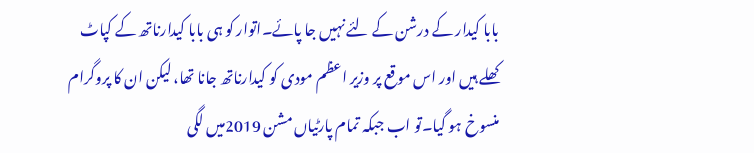بابا کیدار کے درشن کے لئے نہیں جا پائے۔اتوار کو ہی بابا کیدارناتھ کے کپاٹ کھلے ہیں اور اس موقع پر وزیر اعظم مودی کو کیدارناتھ جانا تھا، لیکن ان کا پروگرام منسوخ ہو گیا۔تو اب جبکہ تمام پارٹیاں مشن 2019میں لگی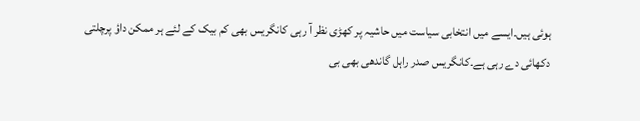ہوئی ہیں۔ایسے میں انتخابی سیاست میں حاشیہ پر کھڑی نظر آ رہی کانگریس بھی کم بیک کے لئے ہر ممکن داؤ پرچلتی دکھائی دے رہی ہے۔کانگریس صدر راہل گاندھی بھی بی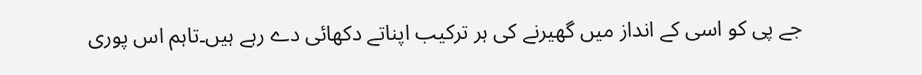جے پی کو اسی کے انداز میں گھیرنے کی ہر ترکیب اپناتے دکھائی دے رہے ہیں۔تاہم اس پوری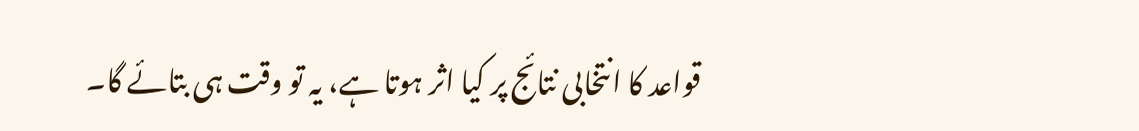قواعد کا انتخابی نتائج پر کیا اثر ہوتا ہے، یہ تو وقت ہی بتائے گا۔